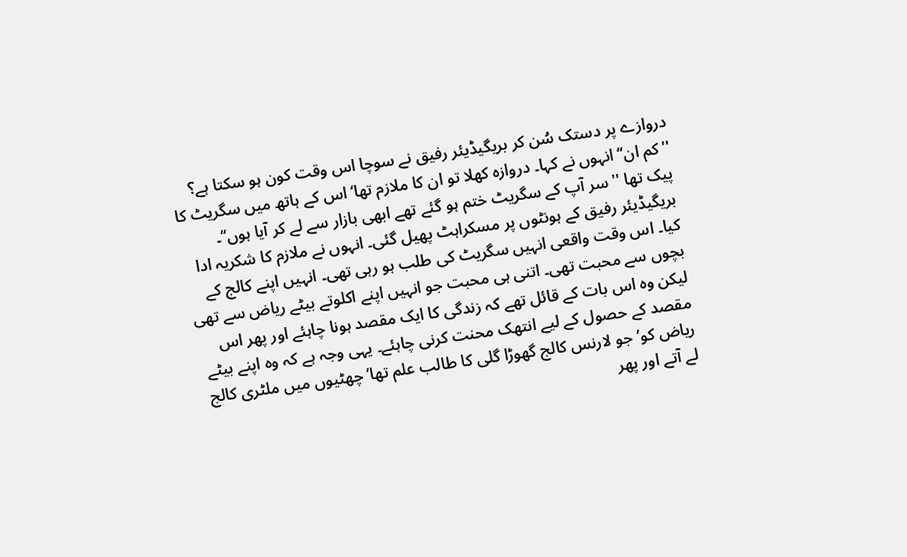دروازے پر دستک سُن کر بریگیڈیئر رفیق نے سوچا اس وقت کون ہو سکتا ہے؟ ''کم ان‘‘ انہوں نے کہا۔ دروازہ کھلا تو ان کا ملازم تھا‘ اس کے ہاتھ میں سگریٹ کا پیک تھا ''سر آپ کے سگریٹ ختم ہو گئے تھے ابھی بازار سے لے کر آیا ہوں‘‘۔ بریگیڈیئر رفیق کے ہونٹوں پر مسکراہٹ پھیل گئی۔ انہوں نے ملازم کا شکریہ ادا کیا۔ اس وقت واقعی انہیں سگریٹ کی طلب ہو رہی تھی۔ انہیں اپنے کالج کے بچوں سے محبت تھی۔ اتنی ہی محبت جو انہیں اپنے اکلوتے بیٹے ریاض سے تھی لیکن وہ اس بات کے قائل تھے کہ زندگی کا ایک مقصد ہونا چاہئے اور پھر اس مقصد کے حصول کے لیے انتھک محنت کرنی چاہئے۔ یہی وجہ ہے کہ وہ اپنے بیٹے ریاض کو‘ جو لارنس کالج گھوڑا گلی کا طالب علم تھا‘ چھٹیوں میں ملٹری کالج لے آتے اور پھر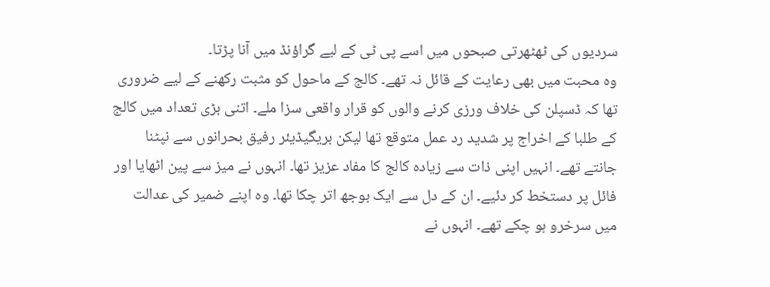سردیوں کی ٹھٹھرتی صبحوں میں اسے پی ٹی کے لیے گراؤنڈ میں آنا پڑتا۔
وہ محبت میں بھی رعایت کے قائل نہ تھے۔ کالج کے ماحول کو مثبت رکھنے کے لیے ضروری تھا کہ ڈسپلن کی خلاف ورزی کرنے والوں کو قرار واقعی سزا ملے۔ اتنی بڑی تعداد میں کالج کے طلبا کے اخراج پر شدید رد عمل متوقع تھا لیکن بریگیڈیئر رفیق بحرانوں سے نپٹنا جانتے تھے۔ انہیں اپنی ذات سے زیادہ کالج کا مفاد عزیز تھا۔ انہوں نے میز سے پین اٹھایا اور فائل پر دستخط کر دئیے۔ ان کے دل سے ایک بوجھ اتر چکا تھا۔ وہ اپنے ضمیر کی عدالت میں سرخرو ہو چکے تھے۔ انہوں نے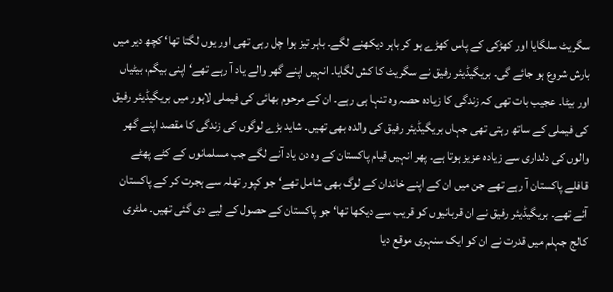سگریٹ سلگایا اور کھڑکی کے پاس کھڑے ہو کر باہر دیکھنے لگے۔ باہر تیز ہوا چل رہی تھی اور یوں لگتا تھا‘ کچھ دیر میں بارش شروع ہو جائے گی۔ بریگیڈیئر رفیق نے سگریٹ کا کش لگایا۔ انہیں اپنے گھر والے یاد آ رہے تھے‘ اپنی بیگم، بیٹیاں اور بیٹا۔ عجیب بات تھی کہ زندگی کا زیادہ حصہ وہ تنہا ہی رہے۔ ان کے مرحوم بھائی کی فیملی لاہور میں بریگیڈیئر رفیق کی فیملی کے ساتھ رہتی تھی جہاں بریگیڈیئر رفیق کی والدہ بھی تھیں۔ شاید بڑے لوگوں کی زندگی کا مقصد اپنے گھر والوں کی دلداری سے زیادہ عزیز ہوتا ہے۔ پھر انہیں قیام پاکستان کے وہ دن یاد آنے لگے جب مسلمانوں کے کٹے پھٹے قافلے پاکستان آ رہے تھے جن میں ان کے اپنے خاندان کے لوگ بھی شامل تھے‘ جو کپور تھلہ سے ہجرت کر کے پاکستان آئے تھے۔ بریگیڈیئر رفیق نے ان قربانیوں کو قریب سے دیکھا تھا‘ جو پاکستان کے حصول کے لیے دی گئی تھیں۔ ملٹری کالج جہلم میں قدرت نے ان کو ایک سنہری موقع دیا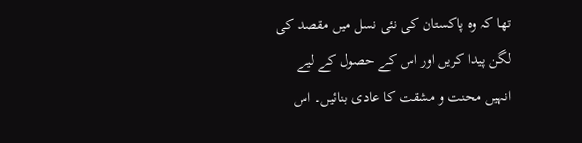تھا کہ وہ پاکستان کی نئی نسل میں مقصد کی لگن پیدا کریں اور اس کے حصول کے لیے انہیں محنت و مشقت کا عادی بنائیں۔ اس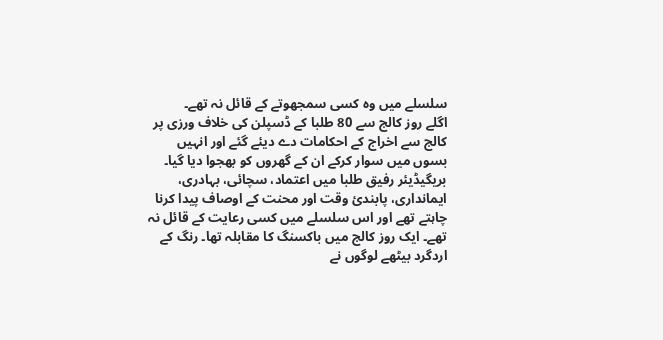سلسلے میں وہ کسی سمجھوتے کے قائل نہ تھے۔
اگلے روز کالج سے 80 طلبا کے ڈسپلن کی خلاف ورزی پر کالج سے اخراج کے احکامات دے دیئے گئے اور انہیں بسوں میں سوار کرکے ان کے گھروں کو بھجوا دیا گیا۔ بریگیڈیئر رفیق طلبا میں اعتماد، سچائی، بہادری، ایمانداری، پابندیٔ وقت اور محنت کے اوصاف پیدا کرنا چاہتے تھے اور اس سلسلے میں کسی رعایت کے قائل نہ تھے۔ ایک روز کالج میں باکسنگ کا مقابلہ تھا۔ رنگ کے اردگرد بیٹھے لوگوں نے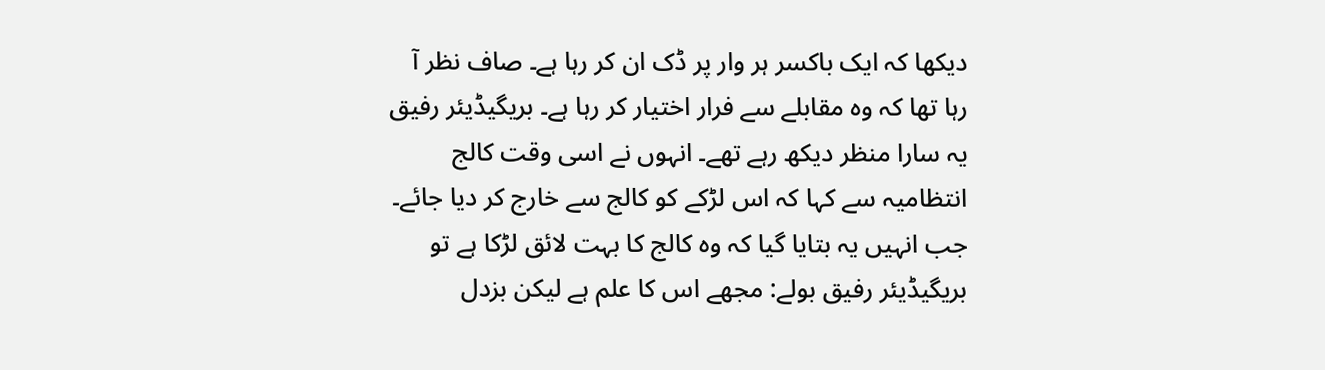دیکھا کہ ایک باکسر ہر وار پر ڈک ان کر رہا ہے۔ صاف نظر آ رہا تھا کہ وہ مقابلے سے فرار اختیار کر رہا ہے۔ بریگیڈیئر رفیق یہ سارا منظر دیکھ رہے تھے۔ انہوں نے اسی وقت کالج انتظامیہ سے کہا کہ اس لڑکے کو کالج سے خارج کر دیا جائے۔ جب انہیں یہ بتایا گیا کہ وہ کالج کا بہت لائق لڑکا ہے تو بریگیڈیئر رفیق بولے: مجھے اس کا علم ہے لیکن بزدل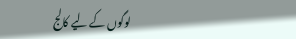لوگوں کے لیے کالج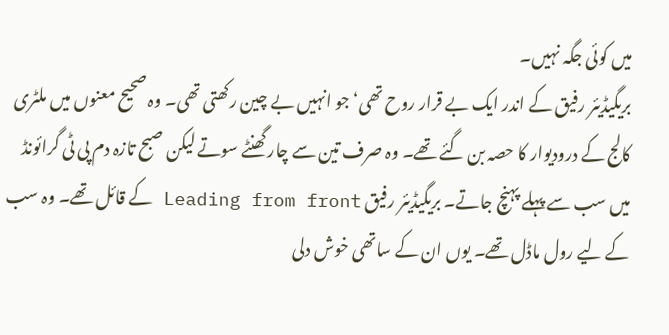میں کوئی جگہ نہیں۔
بریگیڈیئر رفیق کے اندر ایک بے قرار روح تھی‘ جو انہیں بے چین رکھتی تھی۔ وہ صحیح معنوں میں ملٹری کالج کے درودیوار کا حصہ بن گئے تھے۔ وہ صرف تین سے چار گھنٹے سوتے لیکن صبح تازہ دم پی ٹی گرائونڈ میں سب سے پہلے پہنچ جاتے۔ بریگیڈیئر رفیق Leading from front کے قائل تھے۔ وہ سب کے لیے رول ماڈل تھے۔ یوں ان کے ساتھی خوش دلی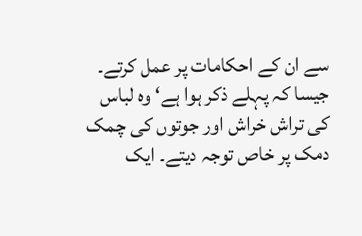سے ان کے احکامات پر عمل کرتے۔ جیسا کہ پہلے ذکر ہوا ہے‘ وہ لباس کی تراش خراش اور جوتوں کی چمک دمک پر خاص توجہ دیتے۔ ایک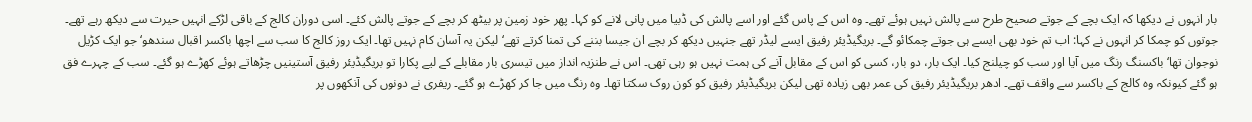بار انہوں نے دیکھا کہ ایک بچے کے جوتے صحیح طرح سے پالش نہیں ہوئے تھے۔ وہ اس کے پاس گئے اور اسے پالش کی ڈبیا میں پانی لانے کو کہا۔ پھر خود زمین پر بیٹھ کر بچے کے جوتے پالش کئے۔ اسی دوران کالج کے باقی لڑکے انہیں حیرت سے دیکھ رہے تھے۔ جوتوں کو چمکا کر انہوں نے کہا: اب تم خود بھی ایسے ہی جوتے چمکائو گے۔ بریگیڈیئر رفیق ایسے لیڈر تھے جنہیں دیکھ کر بچے ان جیسا بننے کی تمنا کرتے تھے‘ لیکن یہ آسان کام نہیں تھا۔ ایک روز کالج کا سب سے اچھا باکسر اقبال سندھو‘ جو ایک کڑیل نوجوان تھا‘ باکسنگ رنگ میں آیا اور سب کو چیلنج کیا۔ ایک بار، دو بار، کسی کو اس کے مقابل آنے کی ہمت نہیں ہو رہی تھی۔ اس نے طنزیہ انداز میں تیسری بار مقابلے کے لیے پکارا تو بریگیڈیئر رفیق آستینیں چڑھاتے ہوئے کھڑے ہو گئے۔ سب کے چہرے فق ہو گئے کیونکہ وہ کالج کے باکسر سے واقف تھے۔ ادھر بریگیڈیئر رفیق کی عمر بھی زیادہ تھی لیکن بریگیڈیئر رفیق کو کون روک سکتا تھا۔ وہ رنگ میں جا کر کھڑے ہو گئے۔ ریفری نے دونوں کی آنکھوں پر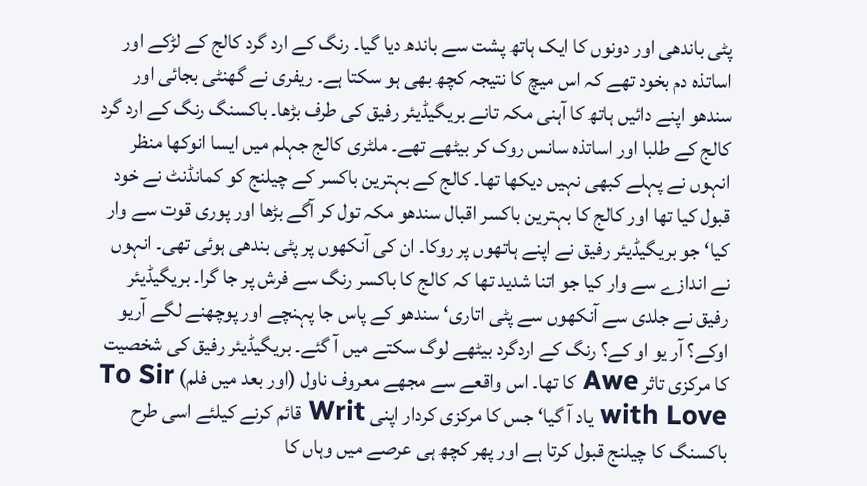پٹی باندھی اور دونوں کا ایک ہاتھ پشت سے باندھ دیا گیا۔ رنگ کے ارد گرد کالج کے لڑکے اور اساتذہ دم بخود تھے کہ اس میچ کا نتیجہ کچھ بھی ہو سکتا ہے۔ ریفری نے گھنٹی بجائی اور سندھو اپنے دائیں ہاتھ کا آہنی مکہ تانے بریگیڈیئر رفیق کی طرف بڑھا۔ باکسنگ رنگ کے ارد گرد کالج کے طلبا اور اساتذہ سانس روک کر بیٹھے تھے۔ ملٹری کالج جہلم میں ایسا انوکھا منظر انہوں نے پہلے کبھی نہیں دیکھا تھا۔ کالج کے بہترین باکسر کے چیلنج کو کمانڈنٹ نے خود قبول کیا تھا اور کالج کا بہترین باکسر اقبال سندھو مکہ تول کر آگے بڑھا اور پوری قوت سے وار کیا‘ جو بریگیڈیئر رفیق نے اپنے ہاتھوں پر روکا۔ ان کی آنکھوں پر پٹی بندھی ہوئی تھی۔ انہوں نے اندازے سے وار کیا جو اتنا شدید تھا کہ کالج کا باکسر رنگ سے فرش پر جا گرا۔ بریگیڈیئر رفیق نے جلدی سے آنکھوں سے پٹی اتاری‘ سندھو کے پاس جا پہنچے اور پوچھنے لگے آریو اوکے؟ آر یو او کے؟ رنگ کے اردگرد بیٹھے لوگ سکتے میں آ گئے۔ بریگیڈیئر رفیق کی شخصیت کا مرکزی تاثر Awe کا تھا۔ اس واقعے سے مجھے معروف ناول (اور بعد میں فلم) To Sir with Love یاد آ گیا‘ جس کا مرکزی کردار اپنی Writ قائم کرنے کیلئے اسی طرح باکسنگ کا چیلنج قبول کرتا ہے اور پھر کچھ ہی عرصے میں وہاں کا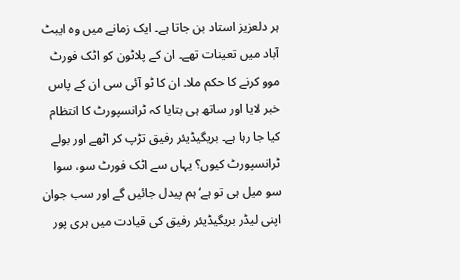ہر دلعزیز استاد بن جاتا ہے۔ ایک زمانے میں وہ ایبٹ آباد میں تعینات تھے۔ ان کے پلاٹون کو اٹک فورٹ موو کرنے کا حکم ملا۔ ان کا ٹو آئی سی ان کے پاس خبر لایا اور ساتھ ہی بتایا کہ ٹرانسپورٹ کا انتظام کیا جا رہا ہے۔ بریگیڈیئر رفیق تڑپ کر اٹھے اور بولے ٹرانسپورٹ کیوں؟ یہاں سے اٹک فورٹ سو، سوا سو میل ہی تو ہے‘ ہم پیدل جائیں گے اور سب جوان اپنی لیڈر بریگیڈیئر رفیق کی قیادت میں ہری پور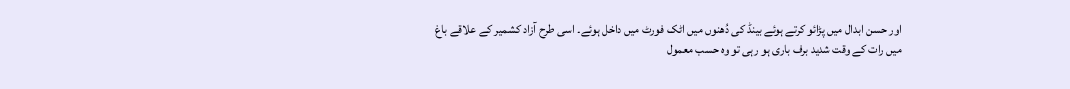اور حسن ابدال میں پڑائو کرتے ہوئے بینڈ کی دُھنوں میں اٹک فورٹ میں داخل ہوئے۔ اسی طرح آزاد کشمیر کے علاقے باغ میں رات کے وقت شدید برف باری ہو رہی تو وہ حسب معمول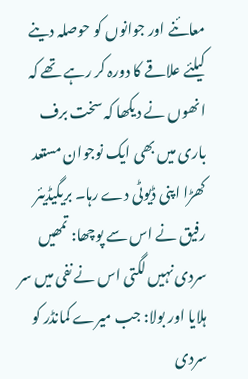معائنے اور جوانوں کو حوصلہ دینے کیلئے علاقے کا دورہ کر رہے تھے کہ انھوں نے دیکھا کہ سخت برف باری میں بھی ایک نوجوان مستعد کھڑا اپنی ڈیوٹی دے رہا۔ بریگیڈیئر رفیق نے اس سے پوچھا: تمھیں سردی نہیں لگتی اس نے نفی میں سر ہلایا اور بولا: جب میرے کمانڈر کو سردی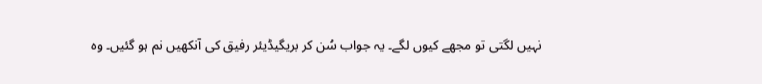نہیں لگتی تو مجھے کیوں لگے۔ یہ جواب سُن کر بریگیڈیئر رفیق کی آنکھیں نم ہو گئیں۔ وہ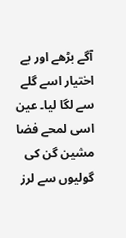آگے بڑھے اور بے اختیار اسے گلے سے لگا لیا۔ عین اسی لمحے فضا مشین گن کی گولیوں سے لرز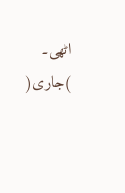اٹھی۔ )جاری(